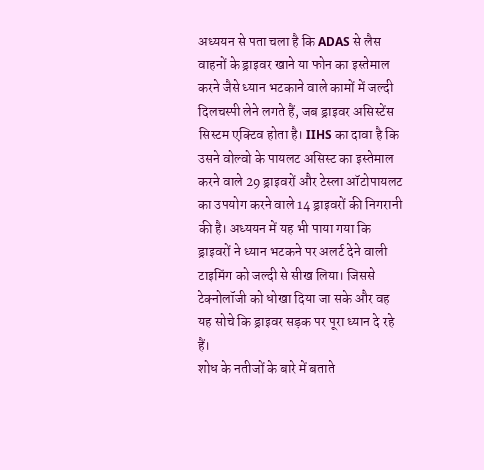अध्ययन से पता चला है कि ADAS से लैस वाहनों के ड्राइवर खाने या फोन का इस्तेमाल करने जैसे ध्यान भटकाने वाले कामों में जल्दी दिलचस्पी लेने लगते हैं, जब ड्राइवर असिस्टेंस सिस्टम एक्टिव होता है। IIHS का दावा है कि उसने वोल्वो के पायलट असिस्ट का इस्तेमाल करने वाले 29 ड्राइवरों और टेस्ला ऑटोपायलट का उपयोग करने वाले 14 ड्राइवरों की निगरानी की है। अध्ययन में यह भी पाया गया कि ड्राइवरों ने ध्यान भटकने पर अलर्ट देने वाली टाइमिंग को जल्दी से सीख लिया। जिससे टेक्नोलॉजी को धोखा दिया जा सके और वह यह सोचे कि ड्राइवर सड़क पर पूरा ध्यान दे रहे हैं।
शोध के नतीजों के बारे में बताते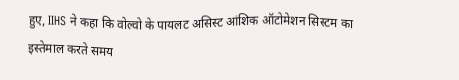हुए, IIHS ने कहा कि वोल्वो के पायलट असिस्ट आंशिक ऑटोमेशन सिस्टम का इस्तेमाल करते समय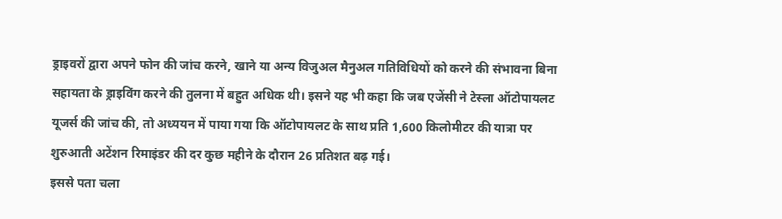ड्राइवरों द्वारा अपने फोन की जांच करने, खाने या अन्य विजुअल मैनुअल गतिविधियों को करने की संभावना बिना सहायता के ड्राइविंग करने की तुलना में बहुत अधिक थी। इसने यह भी कहा कि जब एजेंसी ने टेस्ला ऑटोपायलट यूजर्स की जांच की, तो अध्ययन में पाया गया कि ऑटोपायलट के साथ प्रति 1,600 किलोमीटर की यात्रा पर शुरुआती अटेंशन रिमाइंडर की दर कुछ महीने के दौरान 26 प्रतिशत बढ़ गई।
इससे पता चला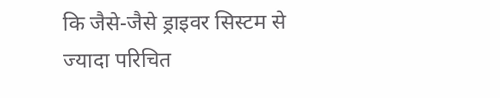कि जैसे-जैसे ड्राइवर सिस्टम से ज्यादा परिचित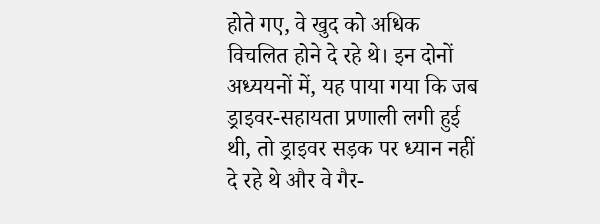होते गए, वे खुद को अधिक विचलित होने दे रहे थे। इन दोनों अध्ययनों में, यह पाया गया कि जब ड्राइवर-सहायता प्रणाली लगी हुई थी, तो ड्राइवर सड़क पर ध्यान नहीं दे रहे थे और वे गैर-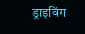ड्राइविंग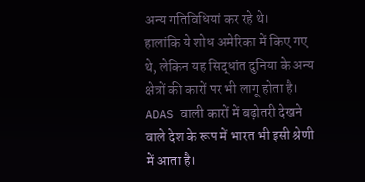अन्य गतिविधियां कर रहे थे।
हालांकि ये शोध अमेरिका में किए गए थे, लेकिन यह सिद्धांत दुनिया के अन्य क्षेत्रों की कारों पर भी लागू होता है। ADAS वाली कारों में बढ़ोतरी देखने वाले देश के रूप में भारत भी इसी श्रेणी में आता है।